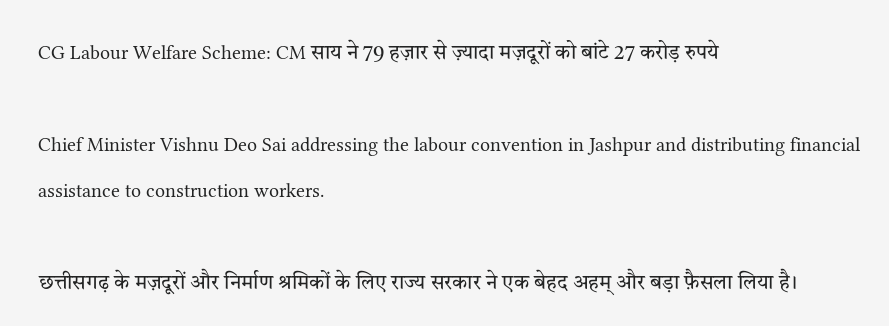CG Labour Welfare Scheme: CM साय ने 79 हज़ार से ज़्यादा मज़दूरों को बांटे 27 करोड़ रुपये

Chief Minister Vishnu Deo Sai addressing the labour convention in Jashpur and distributing financial assistance to construction workers.

छत्तीसगढ़ के मज़दूरों और निर्माण श्रमिकों के लिए राज्य सरकार ने एक बेहद अहम् और बड़ा फ़ैसला लिया है।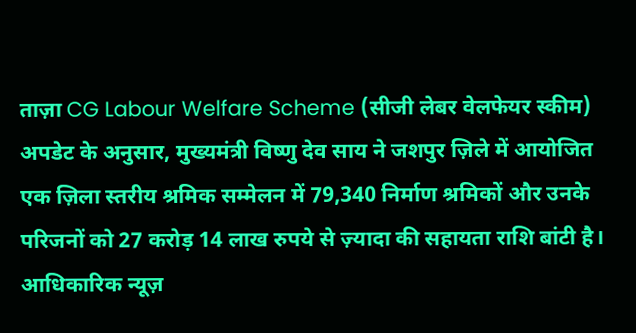ताज़ा CG Labour Welfare Scheme (सीजी लेबर वेलफेयर स्कीम) अपडेट के अनुसार, मुख्यमंत्री विष्णु देव साय ने जशपुर ज़िले में आयोजित एक ज़िला स्तरीय श्रमिक सम्मेलन में 79,340 निर्माण श्रमिकों और उनके परिजनों को 27 करोड़ 14 लाख रुपये से ज़्यादा की सहायता राशि बांटी है। आधिकारिक न्यूज़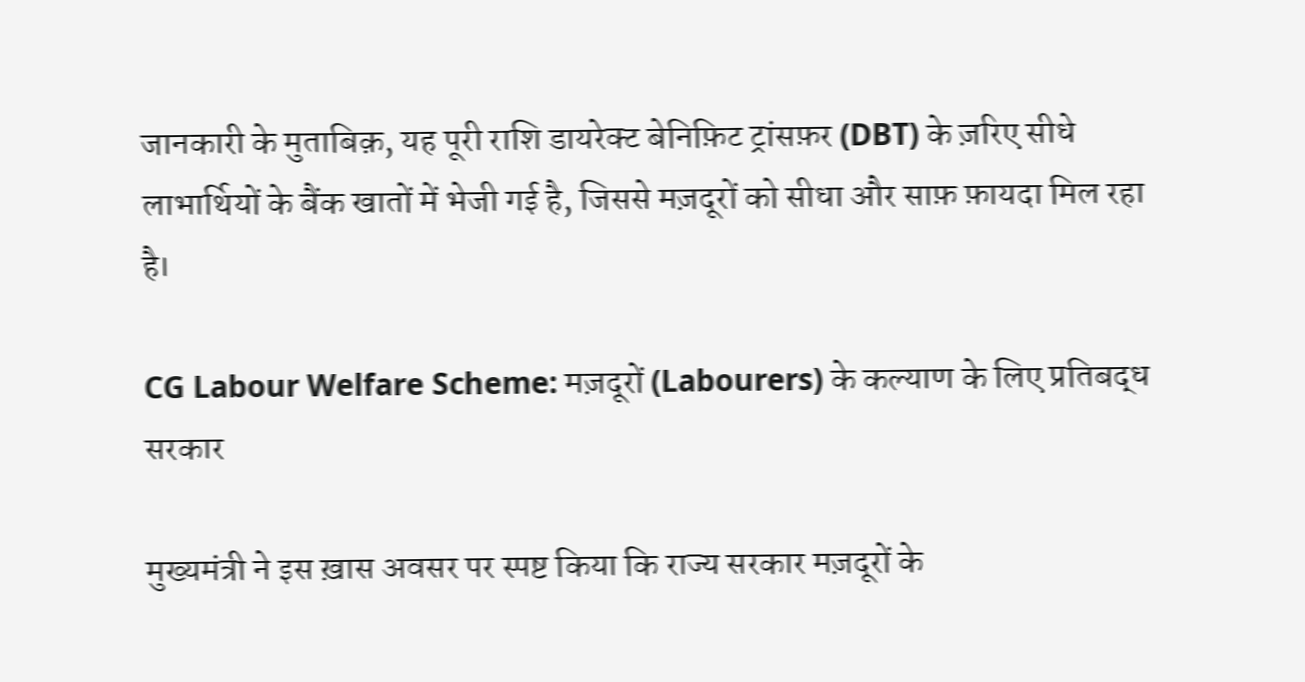जानकारी के मुताबिक़, यह पूरी राशि डायरेक्ट बेनिफ़िट ट्रांसफ़र (DBT) के ज़रिए सीधे लाभार्थियों के बैंक खातों में भेजी गई है, जिससे मज़दूरों को सीधा और साफ़ फ़ायदा मिल रहा है।

CG Labour Welfare Scheme: मज़दूरों (Labourers) के कल्याण के लिए प्रतिबद्ध सरकार

मुख्यमंत्री ने इस ख़ास अवसर पर स्पष्ट किया कि राज्य सरकार मज़दूरों के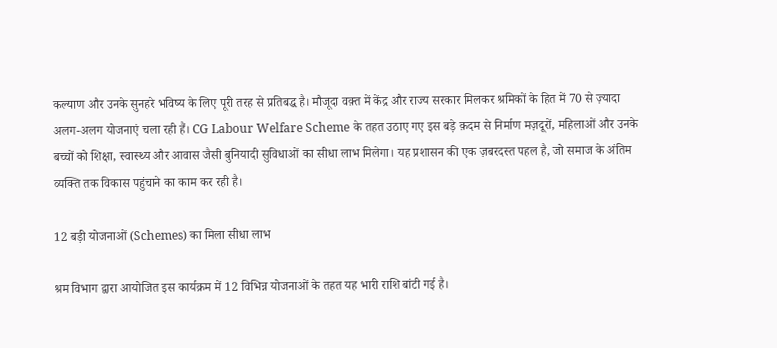कल्याण और उनके सुनहरे भविष्य के लिए पूरी तरह से प्रतिबद्ध है। मौजूदा वक़्त में केंद्र और राज्य सरकार मिलकर श्रमिकों के हित में 70 से ज़्यादा अलग-अलग योजनाएं चला रही हैं। CG Labour Welfare Scheme के तहत उठाए गए इस बड़े क़दम से निर्माण मज़दूरों, महिलाओं और उनके बच्चों को शिक्षा, स्वास्थ्य और आवास जैसी बुनियादी सुविधाओं का सीधा लाभ मिलेगा। यह प्रशासन की एक ज़बरदस्त पहल है, जो समाज के अंतिम व्यक्ति तक विकास पहुंचाने का काम कर रही है।

12 बड़ी योजनाओं (Schemes) का मिला सीधा लाभ

श्रम विभाग द्वारा आयोजित इस कार्यक्रम में 12 विभिन्न योजनाओं के तहत यह भारी राशि बांटी गई है।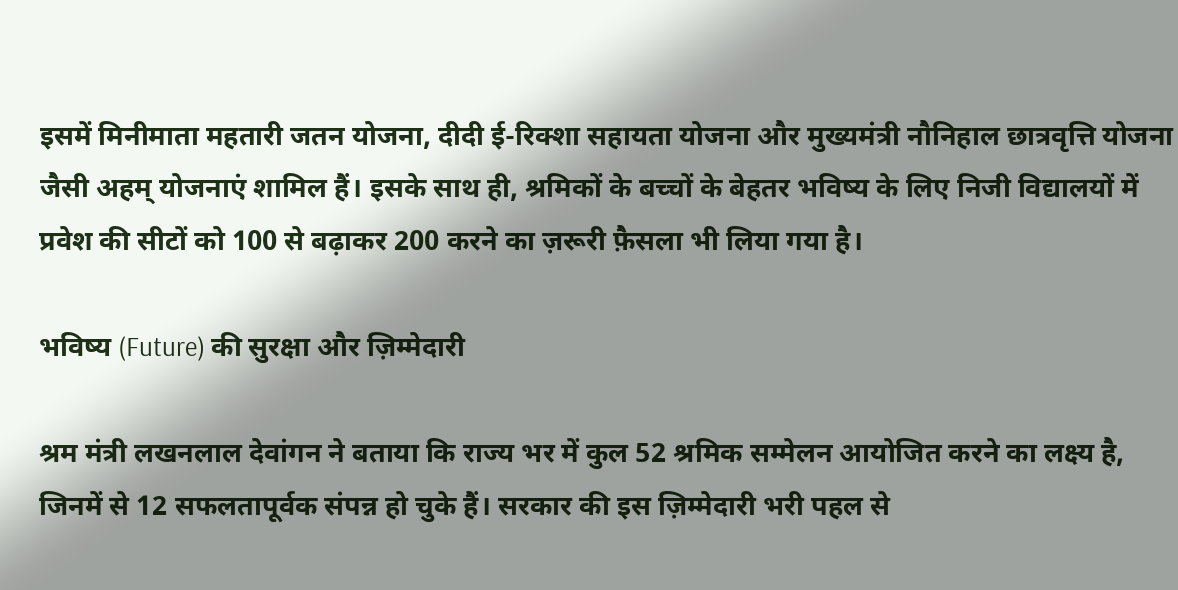इसमें मिनीमाता महतारी जतन योजना, दीदी ई-रिक्शा सहायता योजना और मुख्यमंत्री नौनिहाल छात्रवृत्ति योजना जैसी अहम् योजनाएं शामिल हैं। इसके साथ ही, श्रमिकों के बच्चों के बेहतर भविष्य के लिए निजी विद्यालयों में प्रवेश की सीटों को 100 से बढ़ाकर 200 करने का ज़रूरी फ़ैसला भी लिया गया है।

भविष्य (Future) की सुरक्षा और ज़िम्मेदारी

श्रम मंत्री लखनलाल देवांगन ने बताया कि राज्य भर में कुल 52 श्रमिक सम्मेलन आयोजित करने का लक्ष्य है, जिनमें से 12 सफलतापूर्वक संपन्न हो चुके हैं। सरकार की इस ज़िम्मेदारी भरी पहल से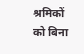श्रमिकों को बिना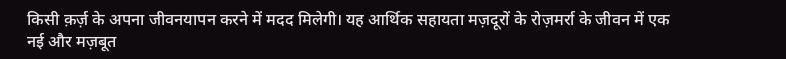किसी क़र्ज़ के अपना जीवनयापन करने में मदद मिलेगी। यह आर्थिक सहायता मज़दूरों के रोज़मर्रा के जीवन में एक नई और मज़बूत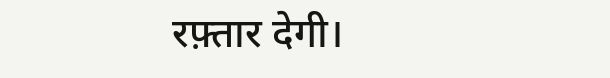रफ़्तार देगी।